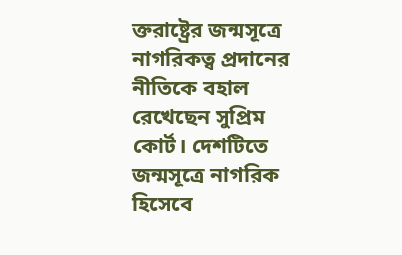ক্তরাষ্ট্রের জন্মসূত্রে নাগরিকত্ব প্রদানের নীতিকে বহাল রেখেছেন সুপ্রিম কোর্ট। দেশটিতে জন্মসূত্রে নাগরিক হিসেবে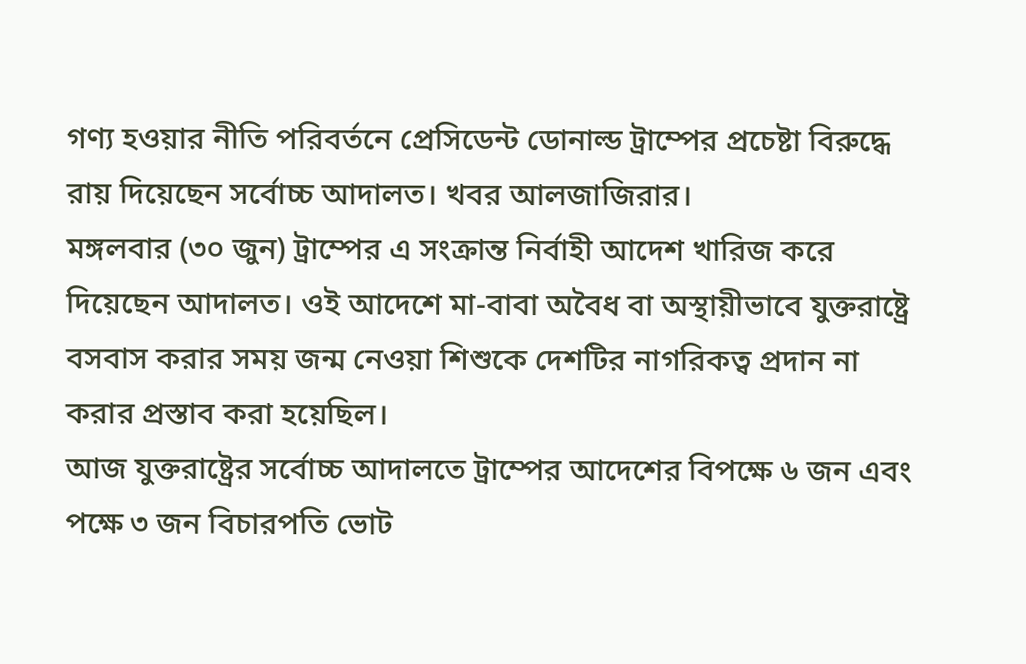গণ্য হওয়ার নীতি পরিবর্তনে প্রেসিডেন্ট ডোনাল্ড ট্রাম্পের প্রচেষ্টা বিরুদ্ধে রায় দিয়েছেন সর্বোচ্চ আদালত। খবর আলজাজিরার।
মঙ্গলবার (৩০ জুন) ট্রাম্পের এ সংক্রান্ত নির্বাহী আদেশ খারিজ করে দিয়েছেন আদালত। ওই আদেশে মা-বাবা অবৈধ বা অস্থায়ীভাবে যুক্তরাষ্ট্রে বসবাস করার সময় জন্ম নেওয়া শিশুকে দেশটির নাগরিকত্ব প্রদান না করার প্রস্তাব করা হয়েছিল।
আজ যুক্তরাষ্ট্রের সর্বোচ্চ আদালতে ট্রাম্পের আদেশের বিপক্ষে ৬ জন এবং পক্ষে ৩ জন বিচারপতি ভোট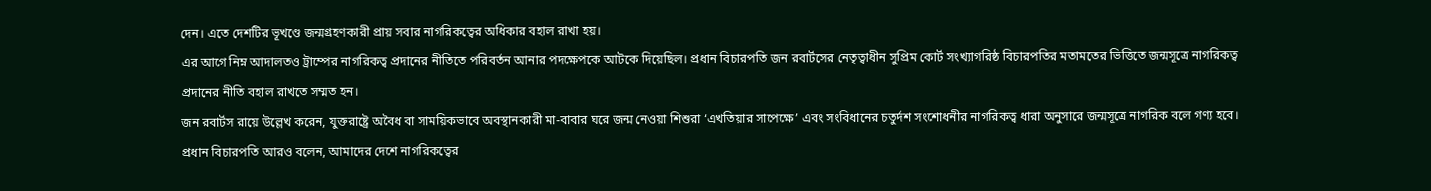দেন। এতে দেশটির ভূখণ্ডে জন্মগ্রহণকারী প্রায় সবার নাগরিকত্বের অধিকার বহাল রাখা হয়।
এর আগে নিম্ন আদালতও ট্রাম্পের নাগরিকত্ব প্রদানের নীতিতে পরিবর্তন আনার পদক্ষেপকে আটকে দিয়েছিল। প্রধান বিচারপতি জন রবার্টসের নেতৃত্বাধীন সুপ্রিম কোর্ট সংখ্যাগরিষ্ঠ বিচারপতির মতামতের ভিত্তিতে জন্মসূত্রে নাগরিকত্ব প্রদানের নীতি বহাল রাখতে সম্মত হন।
জন রবার্টস রায়ে উল্লেখ করেন, যুক্তরাষ্ট্রে অবৈধ বা সাময়িকভাবে অবস্থানকারী মা-বাবার ঘরে জন্ম নেওয়া শিশুরা ‘এখতিয়ার সাপেক্ষে’ এবং সংবিধানের চতুর্দশ সংশোধনীর নাগরিকত্ব ধারা অনুসারে জন্মসূত্রে নাগরিক বলে গণ্য হবে।
প্রধান বিচারপতি আরও বলেন, আমাদের দেশে নাগরিকত্বের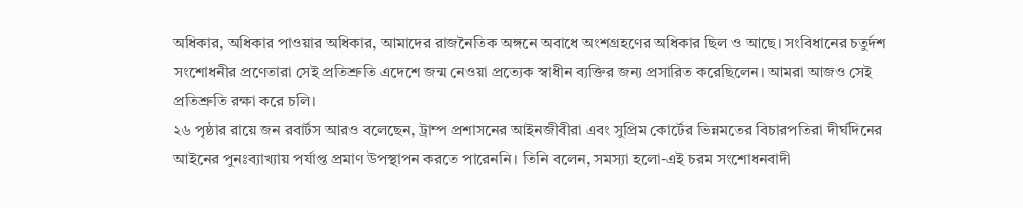অধিকার, অধিকার পাওয়ার অধিকার, আমাদের রাজনৈতিক অঙ্গনে অবাধে অংশগ্রহণের অধিকার ছিল ও আছে। সংবিধানের চতুর্দশ সংশোধনীর প্রণেতারা সেই প্রতিশ্রুতি এদেশে জন্ম নেওয়া প্রত্যেক স্বাধীন ব্যক্তির জন্য প্রসারিত করেছিলেন। আমরা আজও সেই প্রতিশ্রুতি রক্ষা করে চলি।
২৬ পৃষ্ঠার রায়ে জন রবার্টস আরও বলেছেন, ট্রাম্প প্রশাসনের আইনজীবীরা এবং সুপ্রিম কোর্টের ভিন্নমতের বিচারপতিরা দীর্ঘদিনের আইনের পুনঃব্যাখ্যায় পর্যাপ্ত প্রমাণ উপস্থাপন করতে পারেননি। তিনি বলেন, সমস্যা হলো-এই চরম সংশোধনবাদী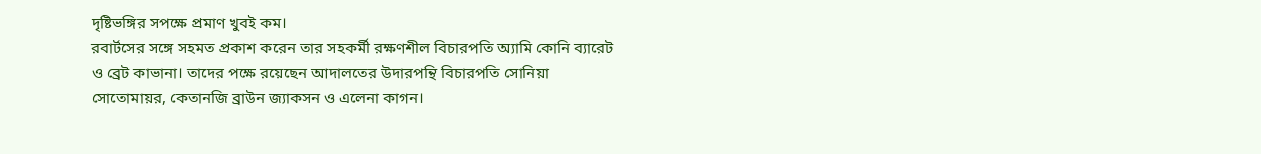দৃষ্টিভঙ্গির সপক্ষে প্রমাণ খুবই কম।
রবার্টসের সঙ্গে সহমত প্রকাশ করেন তার সহকর্মী রক্ষণশীল বিচারপতি অ্যামি কোনি ব্যারেট ও ব্রেট কাভানা। তাদের পক্ষে রয়েছেন আদালতের উদারপন্থি বিচারপতি সোনিয়া সোতোমায়র, কেতানজি ব্রাউন জ্যাকসন ও এলেনা কাগন।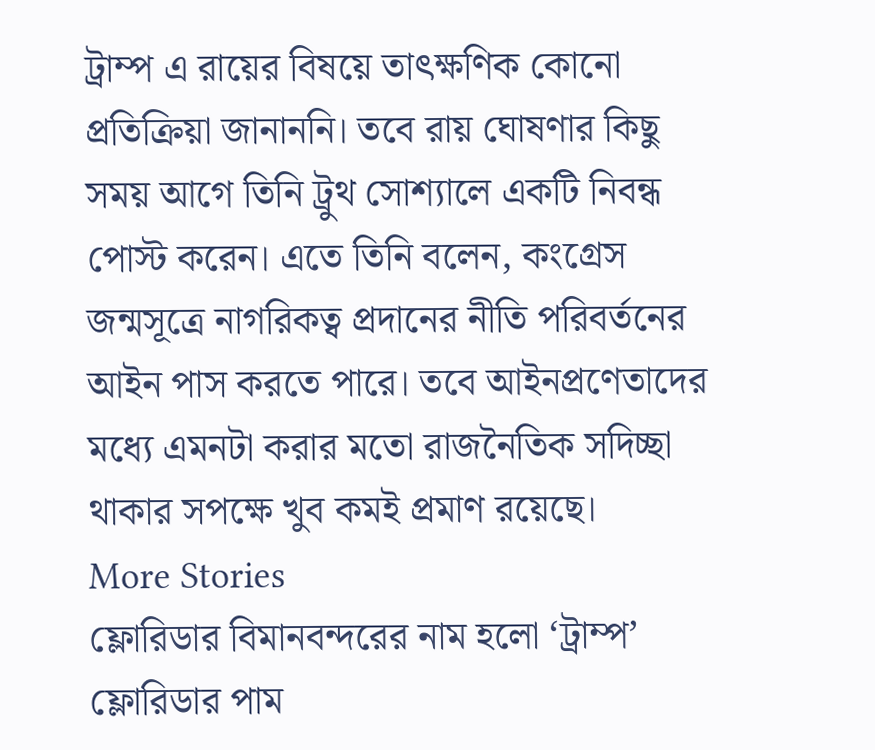ট্রাম্প এ রায়ের বিষয়ে তাৎক্ষণিক কোনো প্রতিক্রিয়া জানাননি। তবে রায় ঘোষণার কিছু সময় আগে তিনি ট্রুথ সোশ্যালে একটি নিবন্ধ পোস্ট করেন। এতে তিনি বলেন, কংগ্রেস জন্মসূত্রে নাগরিকত্ব প্রদানের নীতি পরিবর্তনের আইন পাস করতে পারে। তবে আইনপ্রণেতাদের মধ্যে এমনটা করার মতো রাজনৈতিক সদিচ্ছা থাকার সপক্ষে খুব কমই প্রমাণ রয়েছে।
More Stories
ফ্লোরিডার বিমানবন্দরের নাম হলো ‘ট্রাম্প’
ফ্লোরিডার পাম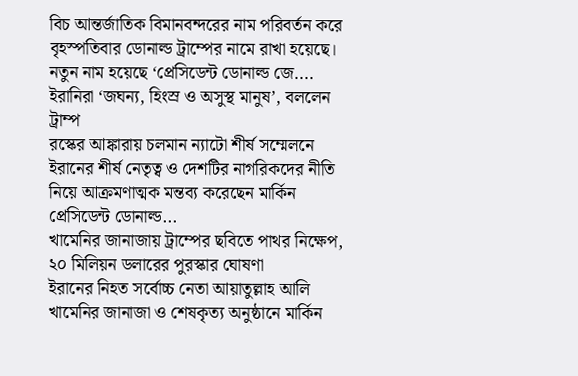বিচ আন্তর্জাতিক বিমানবন্দরের নাম পরিবর্তন করে বৃহস্পতিবার ডোনাল্ড ট্রাম্পের নামে রাখা হয়েছে। নতুন নাম হয়েছে ‘প্রেসিডেন্ট ডোনাল্ড জে....
ইরানিরা ‘জঘন্য, হিংস্র ও অসুস্থ মানুষ’, বললেন ট্রাম্প
রস্কের আঙ্কারায় চলমান ন্যাটো শীর্ষ সম্মেলনে ইরানের শীর্ষ নেতৃত্ব ও দেশটির নাগরিকদের নীতি নিয়ে আক্রমণাত্মক মন্তব্য করেছেন মার্কিন প্রেসিডেন্ট ডোনাল্ড...
খামেনির জানাজায় ট্রাম্পের ছবিতে পাথর নিক্ষেপ, ২০ মিলিয়ন ডলারের পুরস্কার ঘোষণা
ইরানের নিহত সর্বোচ্চ নেতা আয়াতুল্লাহ আলি খামেনির জানাজা ও শেষকৃত্য অনুষ্ঠানে মার্কিন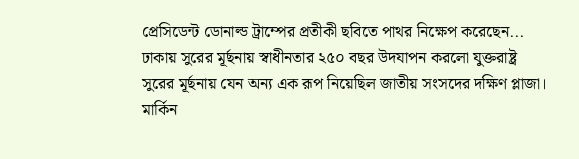প্রেসিডেন্ট ডোনাল্ড ট্রাম্পের প্রতীকী ছবিতে পাথর নিক্ষেপ করেছেন...
ঢাকায় সুরের মূর্ছনায় স্বাধীনতার ২৫০ বছর উদযাপন করলো যুক্তরাষ্ট্র
সুরের মূর্ছনায় যেন অন্য এক রূপ নিয়েছিল জাতীয় সংসদের দক্ষিণ প্লাজা। মার্কিন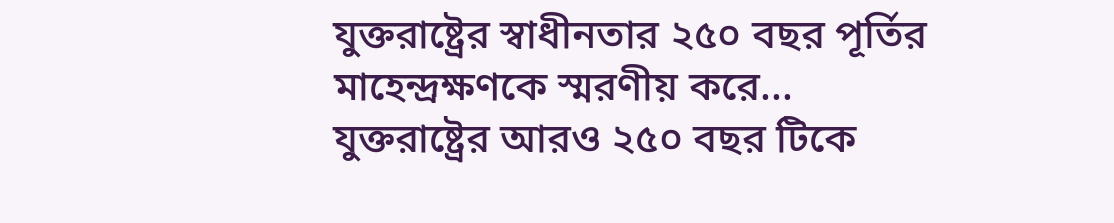যুক্তরাষ্ট্রের স্বাধীনতার ২৫০ বছর পূর্তির মাহেন্দ্রক্ষণকে স্মরণীয় করে...
যুক্তরাষ্ট্রের আরও ২৫০ বছর টিকে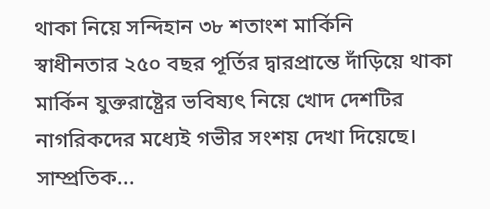থাকা নিয়ে সন্দিহান ৩৮ শতাংশ মার্কিনি
স্বাধীনতার ২৫০ বছর পূর্তির দ্বারপ্রান্তে দাঁড়িয়ে থাকা মার্কিন যুক্তরাষ্ট্রের ভবিষ্যৎ নিয়ে খোদ দেশটির নাগরিকদের মধ্যেই গভীর সংশয় দেখা দিয়েছে। সাম্প্রতিক...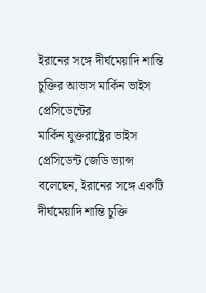ইরানের সঙ্গে দীর্ঘমেয়াদি শান্তি চুক্তির আভাস মার্কিন ভাইস প্রেসিডেন্টের
মার্কিন যুক্তরাষ্ট্রের ভাইস প্রেসিডেন্ট জেডি ভ্যান্স বলেছেন, ইরানের সঙ্গে একটি দীর্ঘমেয়াদি শান্তি চুক্তি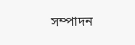সম্পাদন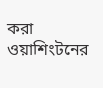করা ওয়াশিংটনের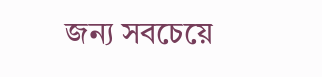জন্য সবচেয়ে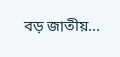বড় জাতীয়...